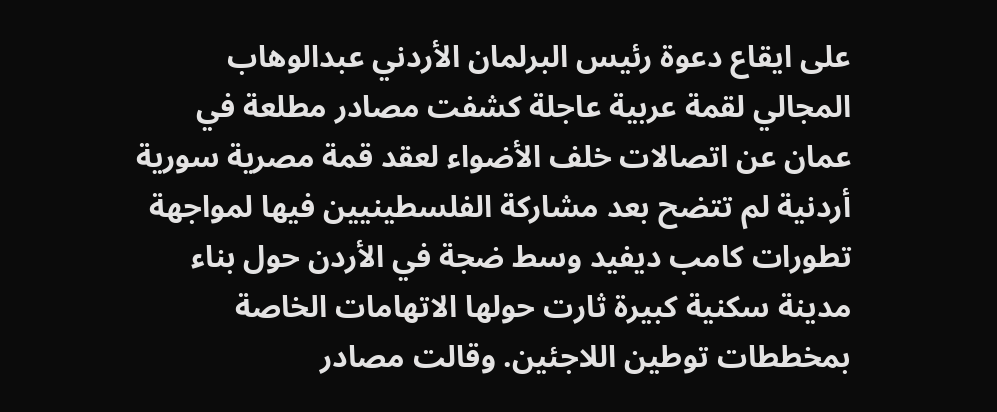على ايقاع دعوة رئيس البرلمان الأردني عبدالوهاب المجالي لقمة عربية عاجلة كشفت مصادر مطلعة في عمان عن اتصالات خلف الأضواء لعقد قمة مصرية سورية أردنية لم تتضح بعد مشاركة الفلسطينيين فيها لمواجهة تطورات كامب ديفيد وسط ضجة في الأردن حول بناء مدينة سكنية كبيرة ثارت حولها الاتهامات الخاصة بمخططات توطين اللاجئين. وقالت مصادر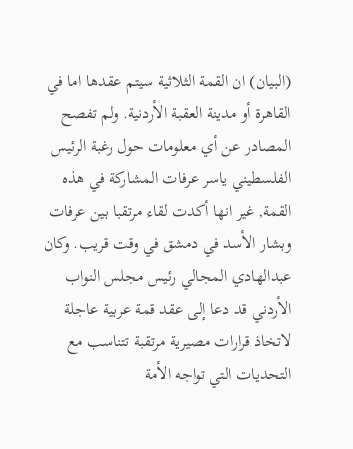(البيان) ان القمة الثلاثية سيتم عقدها اما في القاهرة أو مدينة العقبة الأردنية. ولم تفصح المصادر عن أي معلومات حول رغبة الرئيس الفلسطيني ياسر عرفات المشاركة في هذه القمة, غير انها أكدت لقاء مرتقبا بين عرفات وبشار الأسد في دمشق في وقت قريب. وكان عبدالهادي المجالي رئيس مجلس النواب الأردني قد دعا إلى عقد قمة عربية عاجلة لاتخاذ قرارات مصيرية مرتقبة تتناسب مع التحديات التي تواجه الأمة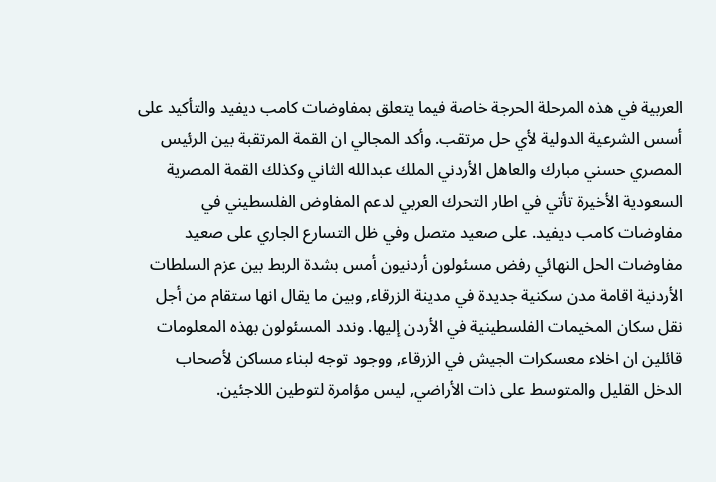العربية في هذه المرحلة الحرجة خاصة فيما يتعلق بمفاوضات كامب ديفيد والتأكيد على أسس الشرعية الدولية لأي حل مرتقب. وأكد المجالي ان القمة المرتقبة بين الرئيس المصري حسني مبارك والعاهل الأردني الملك عبدالله الثاني وكذلك القمة المصرية السعودية الأخيرة تأتي في اطار التحرك العربي لدعم المفاوض الفلسطيني في مفاوضات كامب ديفيد. على صعيد متصل وفي ظل التسارع الجاري على صعيد مفاوضات الحل النهائي رفض مسئولون أردنيون أمس بشدة الربط بين عزم السلطات الأردنية اقامة مدن سكنية جديدة في مدينة الزرقاء, وبين ما يقال انها ستقام من أجل نقل سكان المخيمات الفلسطينية في الأردن إليها. وندد المسئولون بهذه المعلومات قائلين ان اخلاء معسكرات الجيش في الزرقاء, ووجود توجه لبناء مساكن لأصحاب الدخل القليل والمتوسط على ذات الأراضي, ليس مؤامرة لتوطين اللاجئين.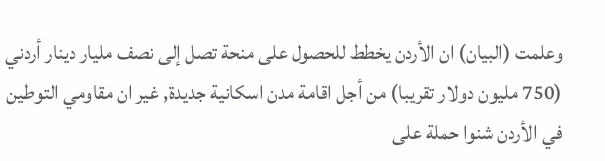وعلمت (البيان) ان الأردن يخطط للحصول على منحة تصل إلى نصف مليار دينار أردني (750 مليون دولار تقريبا) من أجل اقامة مدن اسكانية جديدة, غير ان مقاومي التوطين في الأردن شنوا حملة على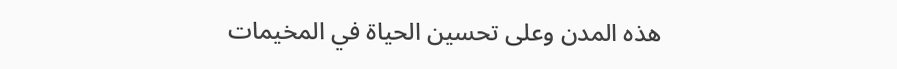هذه المدن وعلى تحسين الحياة في المخيمات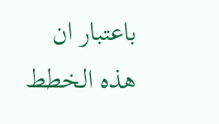باعتبار ان هذه الخطط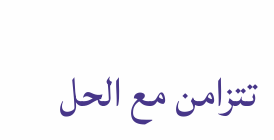تتزامن مع الحل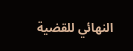النهائي للقضية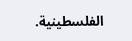الفلسطينية.